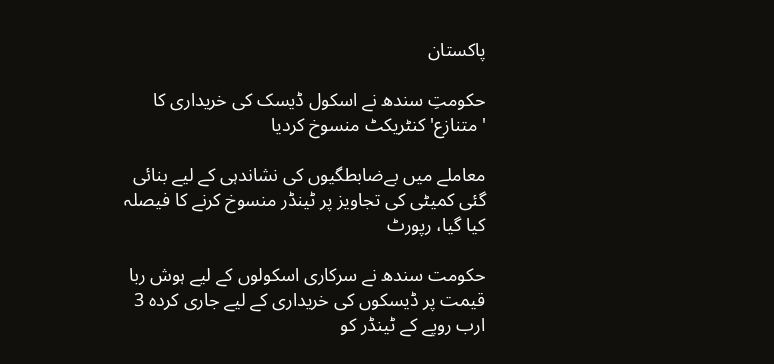پاکستان

حکومتِ سندھ نے اسکول ڈیسک کی خریداری کا 'متنازع' کنٹریکٹ منسوخ کردیا

معاملے میں بےضابطگیوں کی نشاندہی کے لیے بنائی گئی کمیٹی کی تجاویز پر ٹینڈر منسوخ کرنے کا فیصلہ کیا گیا، رپورٹ

حکومت سندھ نے سرکاری اسکولوں کے لیے ہوش ربا قیمت پر ڈیسکوں کی خریداری کے لیے جاری کردہ 3 ارب روپے کے ٹینڈر کو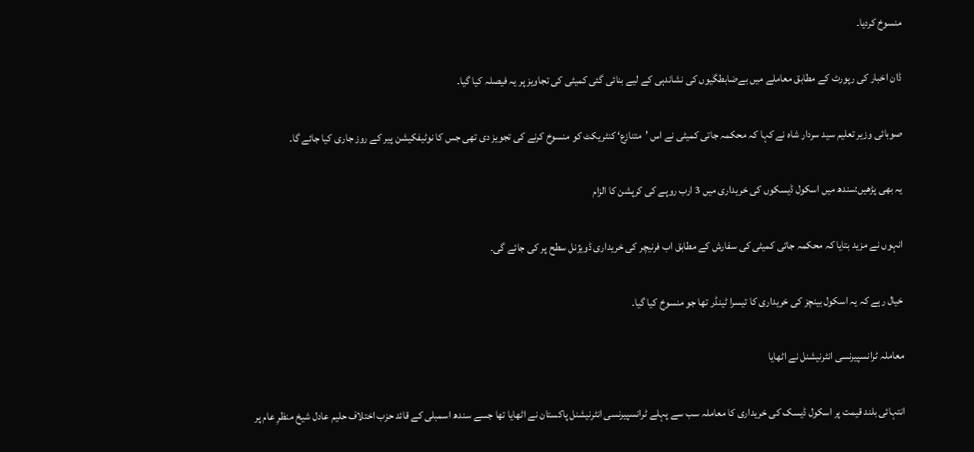منسوخ کردیا۔

ڈان اخبار کی رپورٹ کے مطابق معاملے میں بےضابطگیوں کی نشاندہی کے لیے بنائی گئی کمیٹی کی تجاویز پر یہ فیصلہ کیا گیا۔

صوبائی وزیر تعلیم سید سردار شاہ نے کہا کہ محکمہ جاتی کمیٹی نے اس ’متنازع‘ کنٹریکٹ کو منسوخ کرنے کی تجویز دی تھی جس کا نوٹیفکیشن پیر کے روز جاری کیا جائے گا۔

یہ بھی پڑھیں:سندھ میں اسکول ڈیسکوں کی خریداری میں 3 ارب روپے کی کرپشن کا الزام

انہوں نے مزید بتایا کہ محکمہ جاتی کمیٹی کی سفارش کے مطابق اب فرنیچر کی خریداری ڈویژنل سطح پر کی جائے گی۔

خیال رہے کہ یہ اسکول بینچز کی خریداری کا تیسرا ٹینڈر تھا جو منسوخ کیا گیا۔

معاملہ ٹرانسپیرنسی انٹرنیشنل نے اٹھایا

انتہائی بلند قیمت پر اسکول ڈیسک کی خریداری کا معاملہ سب سے پہلے ٹرانسپیرنسی انٹرنیشنل پاکستان نے اٹھایا تھا جسے سندھ اسمبلی کے قائد حزب اختلاف حلیم عادل شیخ منظرِ عام پر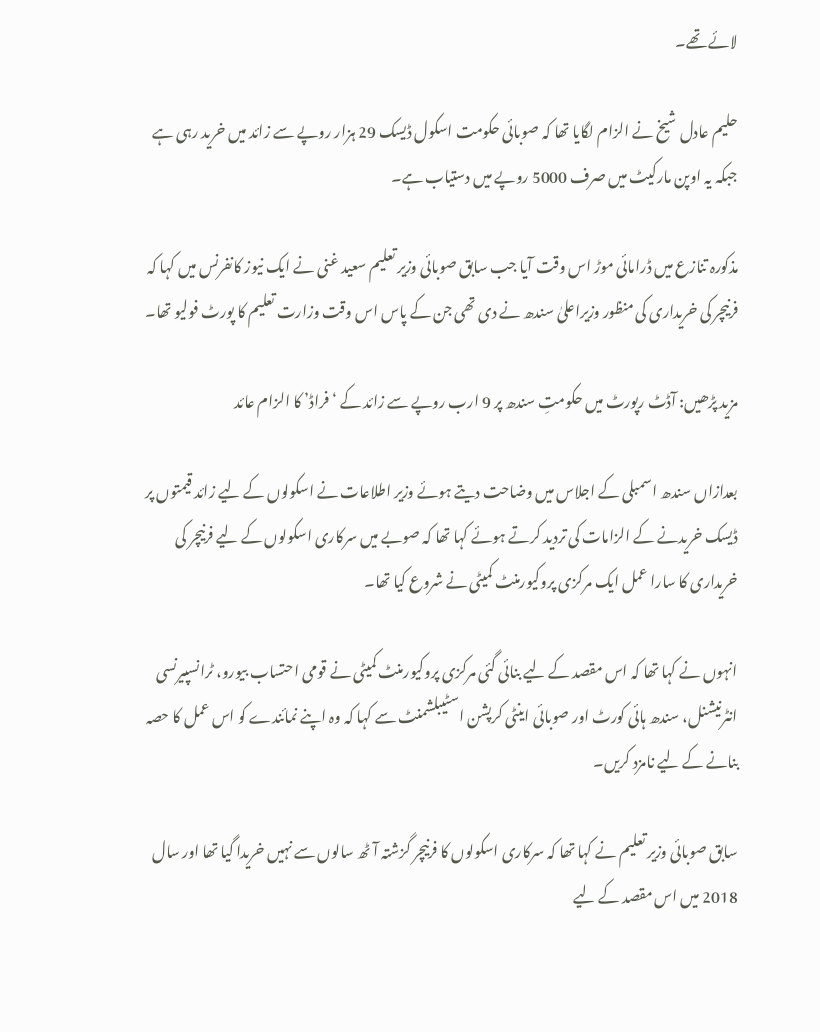لائے تھے۔

حلیم عادل شیخ نے الزام لگایا تھا کہ صوبائی حکومت اسکول ڈیسک 29 ہزار روپے سے زائد میں خرید رہی ہے جبکہ یہ اوپن مارکیٹ میں صرف 5000 روپے میں دستیاب ہے۔

مذکورہ تنازع میں ڈرامائی موڑ اس وقت آیا جب سابق صوبائی وزیر تعلیم سعید غنی نے ایک نیوز کانفرنس میں کہا کہ فرنیچر کی خریداری کی منظور وزیراعلیٰ سندھ نے دی تھی جن کے پاس اس وقت وزارت تعلیم کا پورٹ فولیو تھا۔

مزید پڑھیں: آڈٹ رپورٹ میں حکومتِ سندھ پر 9 ارب روپے سے زائد کے ‘فراڈ’ کا الزام عائد

بعدازاں سندھ اسمبلی کے اجلاس میں وضاحت دیتے ہوئے وزیر اطلاعات نے اسکولوں کے لیے زائد قیمتوں پر ڈیسک خریدنے کے الزامات کی تردید کرتے ہوئے کہا تھا کہ صوبے میں سرکاری اسکولوں کے لیے فرنیچر کی خریداری کا سارا عمل ایک مرکزی پروکیورمنٹ کمیٹی نے شروع کیا تھا۔

انہوں نے کہا تھا کہ اس مقصد کے لیے بنائی گئی مرکزی پروکیورمنٹ کمیٹی نے قومی احتساب بیورو، ٹرانسپیرنسی انٹرنیشنل، سندھ ہائی کورٹ اور صوبائی اینٹی کرپشن اسٹیبلشمنٹ سے کہا کہ وہ اپنے نمائندے کو اس عمل کا حصہ بنانے کے لیے نامزد کریں۔

سابق صوبائی وزیر تعلیم نے کہا تھا کہ سرکاری اسکولوں کا فرنیچر گزشتہ آٹھ سالوں سے نہیں خریدا گیا تھا اور سال 2018 میں اس مقصد کے لیے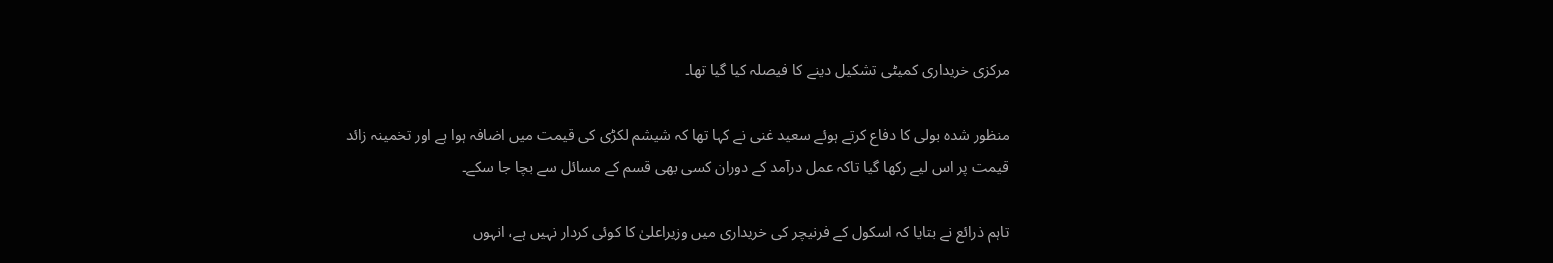مرکزی خریداری کمیٹی تشکیل دینے کا فیصلہ کیا گیا تھا۔

منظور شدہ بولی کا دفاع کرتے ہوئے سعید غنی نے کہا تھا کہ شیشم لکڑی کی قیمت میں اضافہ ہوا ہے اور تخمینہ زائد قیمت پر اس لیے رکھا گیا تاکہ عمل درآمد کے دوران کسی بھی قسم کے مسائل سے بچا جا سکے۔

تاہم ذرائع نے بتایا کہ اسکول کے فرنیچر کی خریداری میں وزیراعلیٰ کا کوئی کردار نہیں ہے، انہوں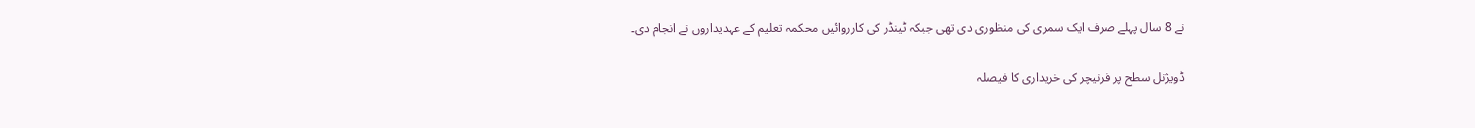نے 8 سال پہلے صرف ایک سمری کی منظوری دی تھی جبکہ ٹینڈر کی کارروائیں محکمہ تعلیم کے عہدیداروں نے انجام دی۔

ڈویژنل سطح پر فرنیچر کی خریداری کا فیصلہ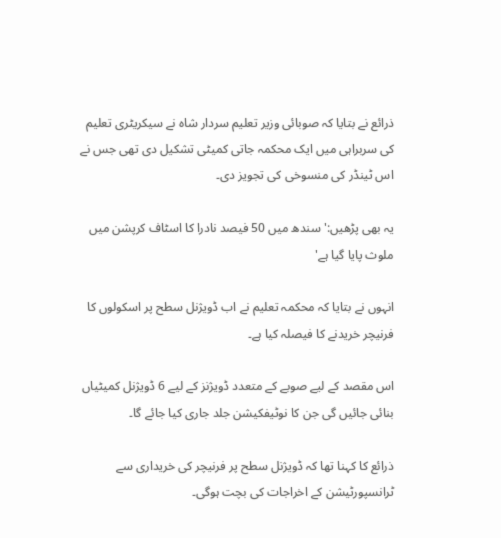ذرائع نے بتایا کہ صوبائی وزیر تعلیم سردار شاہ نے سیکریٹری تعلیم کی سربراہی میں ایک محکمہ جاتی کمیٹی تشکیل دی تھی جس نے اس ٹینڈر کی منسوخی کی تجویز دی۔

یہ بھی پڑھیں:'سندھ میں 50 فیصد نادرا کا اسٹاف کرپشن میں ملوث پایا گیا ہے'

انہوں نے بتایا کہ محکمہ تعلیم نے اب ڈویژنل سطح پر اسکولوں کا فرنیچر خریدنے کا فیصلہ کیا ہے۔

اس مقصد کے لیے صوبے کے متعدد ڈویژنز کے لیے 6 ڈویژنل کمیٹیاں بنائی جائیں گی جن کا نوٹیفکیشن جلد جاری کیا جائے گا۔

ذرائع کا کہنا تھا کہ ڈویژنل سطح پر فرنیچر کی خریداری سے ٹرانسپورٹیشن کے اخراجات کی بچت ہوگی۔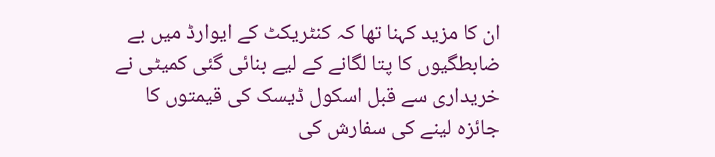ان کا مزید کہنا تھا کہ کنٹریکٹ کے ایوارڈ میں بے ضابطگیوں کا پتا لگانے کے لیے بنائی گئی کمیٹی نے خریداری سے قبل اسکول ڈیسک کی قیمتوں کا جائزہ لینے کی سفارش کی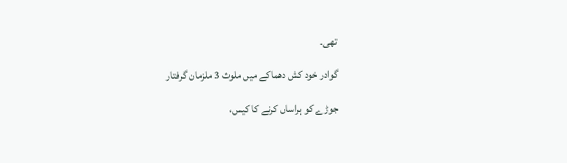تھی۔

گوادر خود کش دھماکے میں ملوث 3 ملزمان گرفتار

جوڑے کو ہراساں کرنے کا کیس،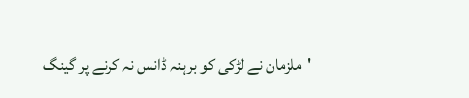'ملزمان نے لڑکی کو برہنہ ڈانس نہ کرنے پر گینگ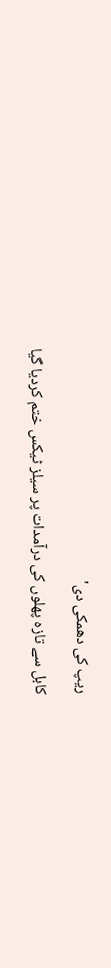ریپ کی دھمکی دی'

کابل سے تازہ پھلوں کی درآمدات پر سیلز ٹیکس ختم کردیا گیا